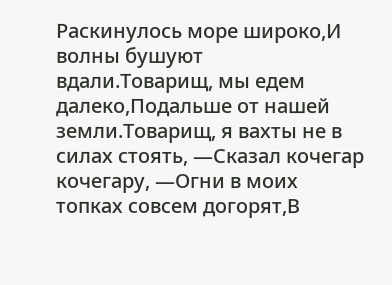Раскинулось море широко,И волны бушуют вдали.Товарищ, мы едем далеко,Подальше от нашей земли.Товарищ, я вахты не в силах стоять, —Сказал кочегар кочегару, —Огни в моих топках совсем догорят,В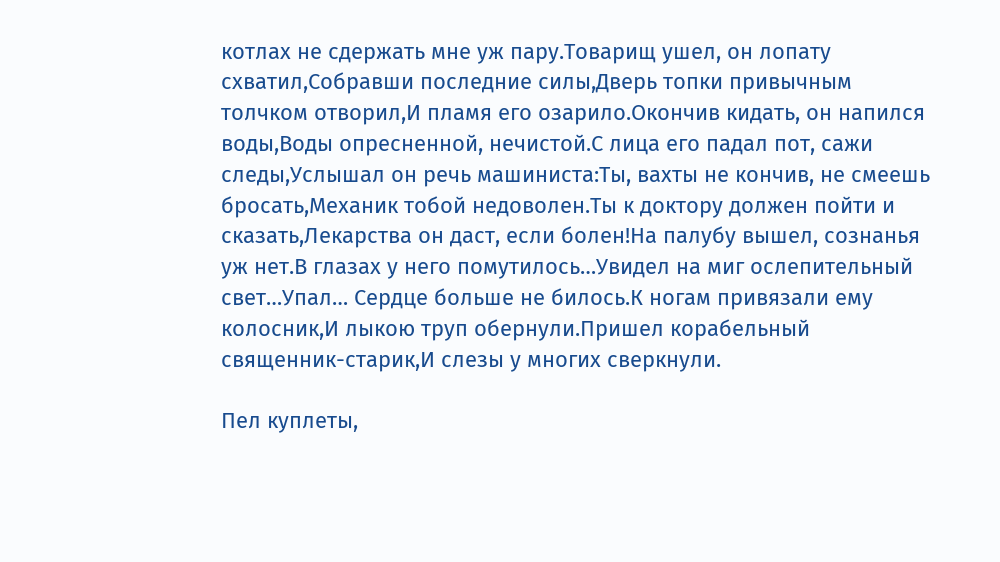котлах не сдержать мне уж пару.Товарищ ушел, он лопату схватил,Собравши последние силы,Дверь топки привычным толчком отворил,И пламя его озарило.Окончив кидать, он напился воды,Воды опресненной, нечистой.С лица его падал пот, сажи следы,Услышал он речь машиниста:Ты, вахты не кончив, не смеешь бросать,Механик тобой недоволен.Ты к доктору должен пойти и сказать,Лекарства он даст, если болен!На палубу вышел, сознанья уж нет.В глазах у него помутилось…Увидел на миг ослепительный свет…Упал… Сердце больше не билось.К ногам привязали ему колосник,И лыкою труп обернули.Пришел корабельный священник-старик,И слезы у многих сверкнули.

Пел куплеты,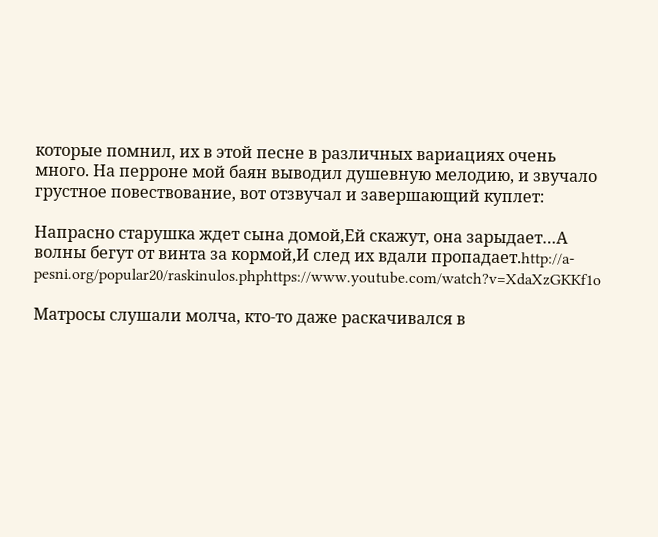которые помнил, их в этой песне в различных вариациях очень много. На перроне мой баян выводил душевную мелодию, и звучало грустное повествование, вот отзвучал и завершающий куплет:

Напрасно старушка ждет сына домой,Ей скажут, она зарыдает…А волны бегут от винта за кормой,И след их вдали пропадает.http://a-pesni.org/popular20/raskinulos.phphttps://www.youtube.com/watch?v=XdaXzGKKf1o

Матросы слушали молча, кто-то даже раскачивался в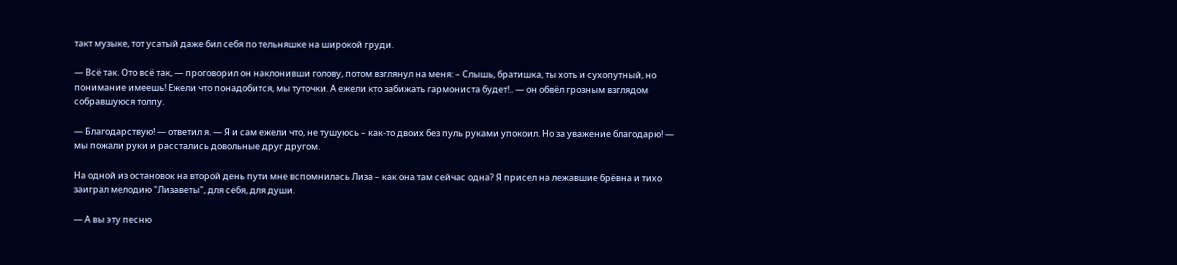такт музыке, тот усатый даже бил себя по тельняшке на широкой груди.

— Всё так. Ото всё так, — проговорил он наклонивши голову, потом взглянул на меня: – Слышь, братишка, ты хоть и сухопутный, но понимание имеешь! Ежели что понадобится, мы туточки. А ежели кто забижать гармониста будет!.. — он обвёл грозным взглядом собравшуюся толпу.

— Благодарствую! — ответил я. — Я и сам ежели что, не тушуюсь – как-то двоих без пуль руками упокоил. Но за уважение благодарю! — мы пожали руки и расстались довольные друг другом.

На одной из остановок на второй день пути мне вспомнилась Лиза – как она там сейчас одна? Я присел на лежавшие брёвна и тихо заиграл мелодию "Лизаветы", для себя, для души.

— А вы эту песню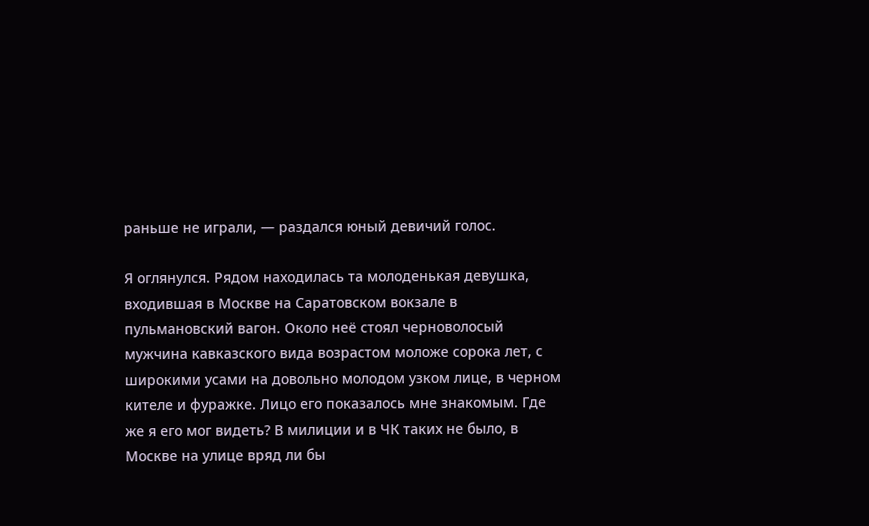раньше не играли, — раздался юный девичий голос.

Я оглянулся. Рядом находилась та молоденькая девушка, входившая в Москве на Саратовском вокзале в пульмановский вагон. Около неё стоял черноволосый мужчина кавказского вида возрастом моложе сорока лет, с широкими усами на довольно молодом узком лице, в черном кителе и фуражке. Лицо его показалось мне знакомым. Где же я его мог видеть? В милиции и в ЧК таких не было, в Москве на улице вряд ли бы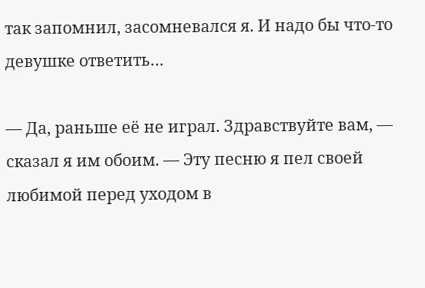так запомнил, засомневался я. И надо бы что-то девушке ответить…

— Да, раньше её не играл. Здравствуйте вам, — сказал я им обоим. — Эту песню я пел своей любимой перед уходом в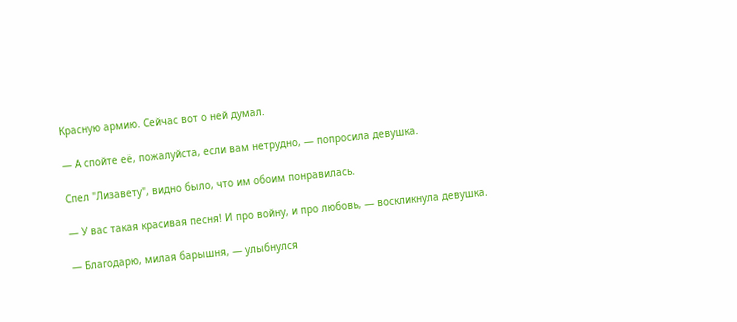Красную армию. Сейчас вот о ней думал.

— А спойте её, пожалуйста, если вам нетрудно, — попросила девушка.

Спел "Лизавету", видно было, что им обоим понравилась.

— У вас такая красивая песня! И про войну, и про любовь, — воскликнула девушка.

— Благодарю, милая барышня, — улыбнулся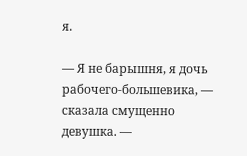я.

— Я не барышня, я дочь рабочего-большевика, — сказала смущенно девушка. —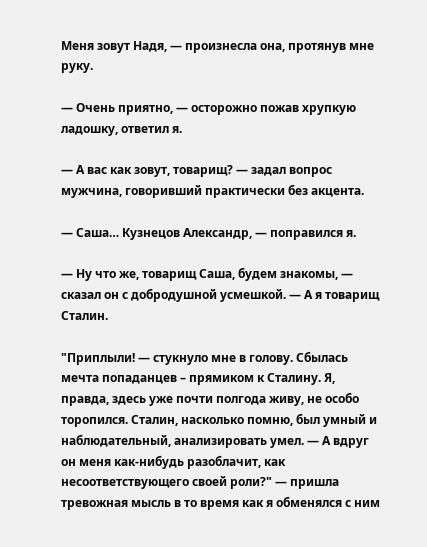Меня зовут Надя, — произнесла она, протянув мне руку.

— Очень приятно, — осторожно пожав хрупкую ладошку, ответил я.

— А вас как зовут, товарищ? — задал вопрос мужчина, говоривший практически без акцента.

— Саша… Кузнецов Александр, — поправился я.

— Ну что же, товарищ Саша, будем знакомы, — сказал он с добродушной усмешкой. — А я товарищ Сталин.

"Приплыли! — стукнуло мне в голову. Сбылась мечта попаданцев – прямиком к Сталину. Я, правда, здесь уже почти полгода живу, не особо торопился. Сталин, насколько помню, был умный и наблюдательный, анализировать умел. — А вдруг он меня как-нибудь разоблачит, как несоответствующего своей роли?" — пришла тревожная мысль в то время как я обменялся с ним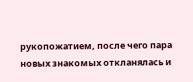рукопожатием, после чего пара новых знакомых откланялась и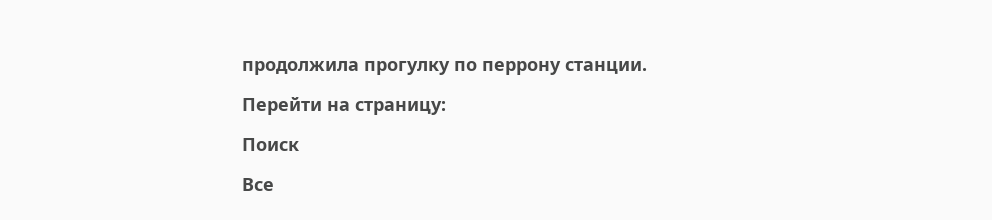продолжила прогулку по перрону станции.

Перейти на страницу:

Поиск

Все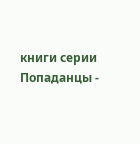книги серии Попаданцы -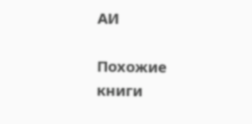АИ

Похожие книги